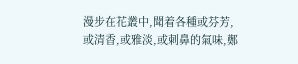漫步在花叢中,聞着各種或芬芳,或清香,或雅淡,或刺鼻的氣味,鄭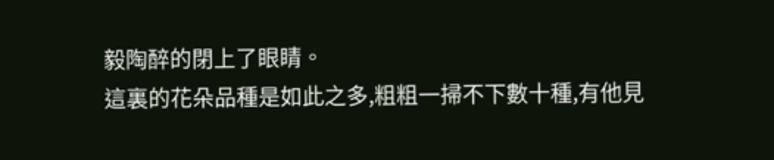毅陶醉的閉上了眼睛。
這裏的花朵品種是如此之多,粗粗一掃不下數十種,有他見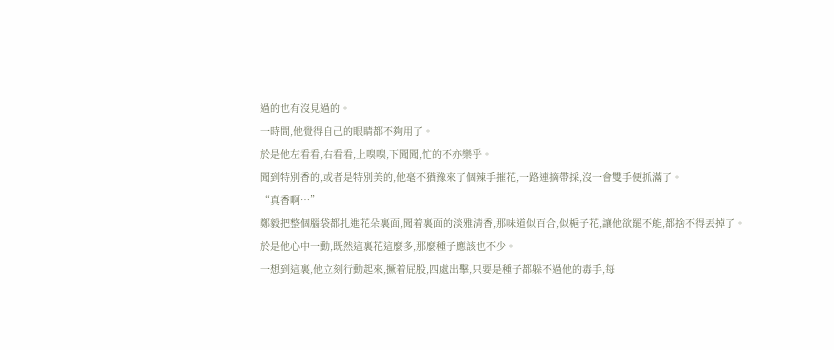過的也有沒見過的。
一時間,他覺得自己的眼睛都不夠用了。
於是他左看看,右看看,上嗅嗅,下聞聞,忙的不亦樂乎。
聞到特別香的,或者是特別美的,他毫不猶豫來了個辣手摧花,一路連摘帶採,沒一會雙手便抓滿了。
“真香啊…”
鄭毅把整個腦袋都扎進花朵裏面,聞着裏面的淡雅清香,那味道似百合,似梔子花,讓他欲罷不能,都捨不得丟掉了。
於是他心中一動,既然這裏花這麼多,那麼種子應該也不少。
一想到這裏,他立刻行動起來,撅着屁股,四處出擊,只要是種子都躲不過他的毒手,每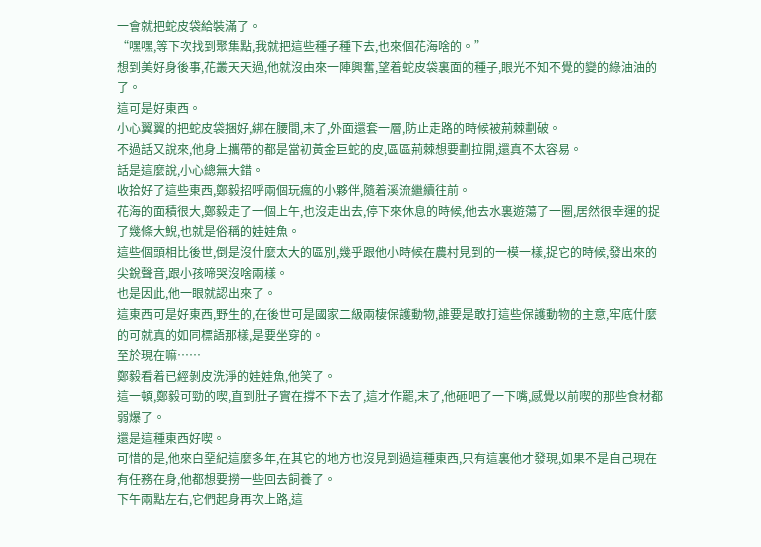一會就把蛇皮袋給裝滿了。
“嘿嘿,等下次找到聚集點,我就把這些種子種下去,也來個花海啥的。”
想到美好身後事,花叢天天過,他就沒由來一陣興奮,望着蛇皮袋裏面的種子,眼光不知不覺的變的綠油油的了。
這可是好東西。
小心翼翼的把蛇皮袋捆好,綁在腰間,末了,外面還套一層,防止走路的時候被荊棘劃破。
不過話又說來,他身上攜帶的都是當初黃金巨蛇的皮,區區荊棘想要劃拉開,還真不太容易。
話是這麼說,小心總無大錯。
收拾好了這些東西,鄭毅招呼兩個玩瘋的小夥伴,隨着溪流繼續往前。
花海的面積很大,鄭毅走了一個上午,也沒走出去,停下來休息的時候,他去水裏遊蕩了一圈,居然很幸運的捉了幾條大鯢,也就是俗稱的娃娃魚。
這些個頭相比後世,倒是沒什麼太大的區別,幾乎跟他小時候在農村見到的一模一樣,捉它的時候,發出來的尖銳聲音,跟小孩啼哭沒啥兩樣。
也是因此,他一眼就認出來了。
這東西可是好東西,野生的,在後世可是國家二級兩棲保護動物,誰要是敢打這些保護動物的主意,牢底什麼的可就真的如同標語那樣,是要坐穿的。
至於現在嘛……
鄭毅看着已經剝皮洗淨的娃娃魚,他笑了。
這一頓,鄭毅可勁的喫,直到肚子實在撐不下去了,這才作罷,末了,他砸吧了一下嘴,感覺以前喫的那些食材都弱爆了。
還是這種東西好喫。
可惜的是,他來白堊紀這麼多年,在其它的地方也沒見到過這種東西,只有這裏他才發現,如果不是自己現在有任務在身,他都想要撈一些回去飼養了。
下午兩點左右,它們起身再次上路,這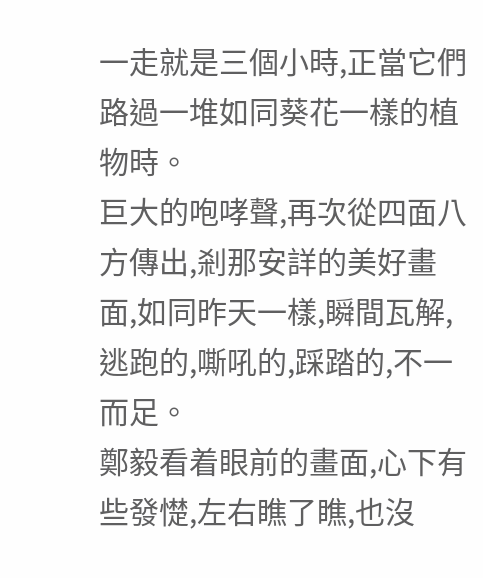一走就是三個小時,正當它們路過一堆如同葵花一樣的植物時。
巨大的咆哮聲,再次從四面八方傳出,剎那安詳的美好畫面,如同昨天一樣,瞬間瓦解,逃跑的,嘶吼的,踩踏的,不一而足。
鄭毅看着眼前的畫面,心下有些發憷,左右瞧了瞧,也沒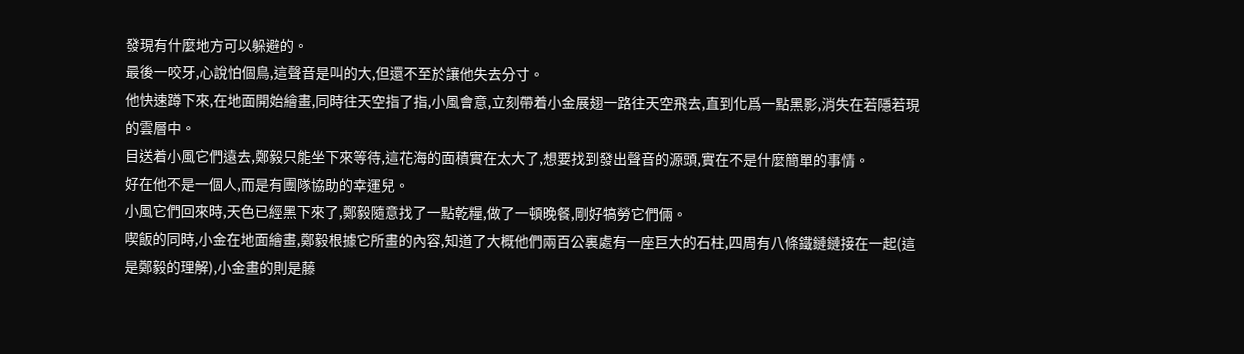發現有什麼地方可以躲避的。
最後一咬牙,心說怕個鳥,這聲音是叫的大,但還不至於讓他失去分寸。
他快速蹲下來,在地面開始繪畫,同時往天空指了指,小風會意,立刻帶着小金展翅一路往天空飛去,直到化爲一點黑影,消失在若隱若現的雲層中。
目送着小風它們遠去,鄭毅只能坐下來等待,這花海的面積實在太大了,想要找到發出聲音的源頭,實在不是什麼簡單的事情。
好在他不是一個人,而是有團隊協助的幸運兒。
小風它們回來時,天色已經黑下來了,鄭毅隨意找了一點乾糧,做了一頓晚餐,剛好犒勞它們倆。
喫飯的同時,小金在地面繪畫,鄭毅根據它所畫的內容,知道了大概他們兩百公裏處有一座巨大的石柱,四周有八條鐵鏈鏈接在一起(這是鄭毅的理解),小金畫的則是藤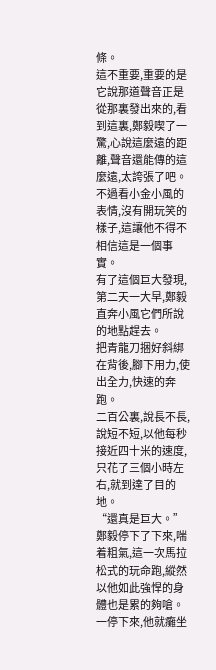條。
這不重要,重要的是它說那道聲音正是從那裏發出來的,看到這裏,鄭毅喫了一驚,心說這麼遠的距離,聲音還能傳的這麼遠,太誇張了吧。
不過看小金小風的表情,沒有開玩笑的樣子,這讓他不得不相信這是一個事實。
有了這個巨大發現,第二天一大早,鄭毅直奔小風它們所說的地點趕去。
把青龍刀捆好斜綁在背後,腳下用力,使出全力,快速的奔跑。
二百公裏,說長不長,說短不短,以他每秒接近四十米的速度,只花了三個小時左右,就到達了目的地。
“還真是巨大。”
鄭毅停下了下來,喘着粗氣,這一次馬拉松式的玩命跑,縱然以他如此強悍的身體也是累的夠嗆。
一停下來,他就癱坐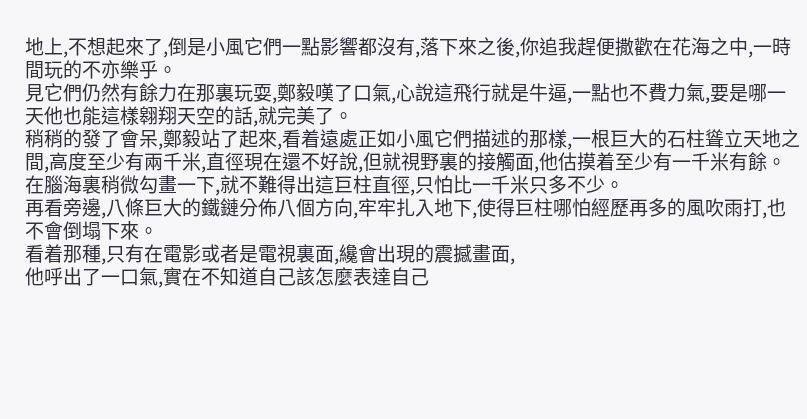地上,不想起來了,倒是小風它們一點影響都沒有,落下來之後,你追我趕便撒歡在花海之中,一時間玩的不亦樂乎。
見它們仍然有餘力在那裏玩耍,鄭毅嘆了口氣,心說這飛行就是牛逼,一點也不費力氣,要是哪一天他也能這樣翱翔天空的話,就完美了。
稍稍的發了會呆,鄭毅站了起來,看着遠處正如小風它們描述的那樣,一根巨大的石柱聳立天地之間,高度至少有兩千米,直徑現在還不好說,但就視野裏的接觸面,他估摸着至少有一千米有餘。
在腦海裏稍微勾畫一下,就不難得出這巨柱直徑,只怕比一千米只多不少。
再看旁邊,八條巨大的鐵鏈分佈八個方向,牢牢扎入地下,使得巨柱哪怕經歷再多的風吹雨打,也不會倒塌下來。
看着那種,只有在電影或者是電視裏面,纔會出現的震撼畫面,
他呼出了一口氣,實在不知道自己該怎麼表達自己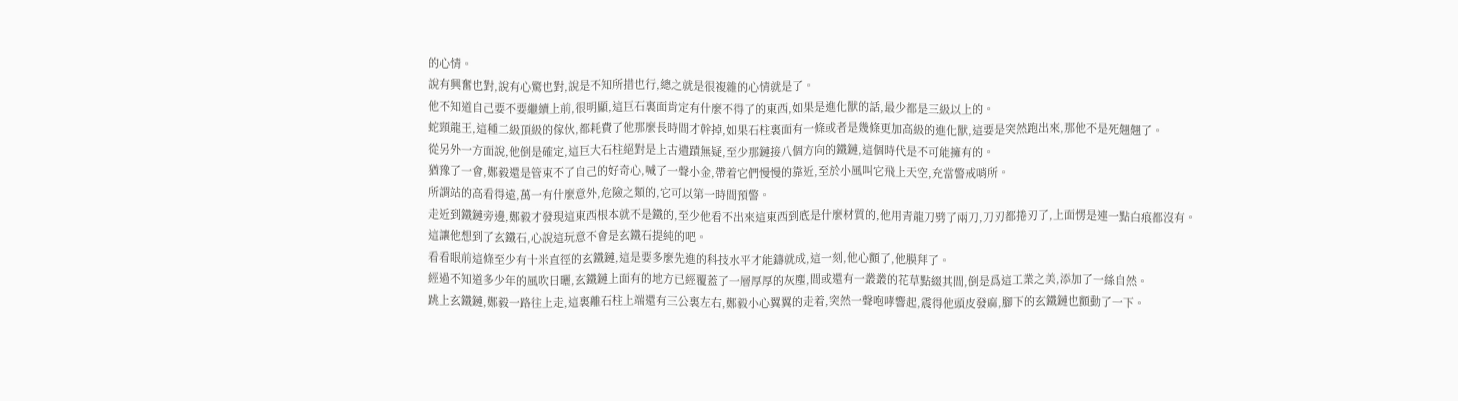的心情。
說有興奮也對,說有心驚也對,說是不知所措也行,總之就是很複雜的心情就是了。
他不知道自己要不要繼續上前,很明顯,這巨石裏面肯定有什麼不得了的東西,如果是進化獸的話,最少都是三級以上的。
蛇頸龍王,這種二級頂級的傢伙,都耗費了他那麼長時間才幹掉,如果石柱裏面有一條或者是幾條更加高級的進化獸,這要是突然跑出來,那他不是死翹翹了。
從另外一方面說,他倒是確定,這巨大石柱絕對是上古遺蹟無疑,至少那鏈接八個方向的鐵鏈,這個時代是不可能擁有的。
猶豫了一會,鄭毅還是管束不了自己的好奇心,喊了一聲小金,帶着它們慢慢的靠近,至於小風叫它飛上天空,充當警戒哨所。
所謂站的高看得遠,萬一有什麼意外,危險之類的,它可以第一時間預警。
走近到鐵鏈旁邊,鄭毅才發現這東西根本就不是鐵的,至少他看不出來這東西到底是什麼材質的,他用青龍刀劈了兩刀,刀刃都捲刃了,上面愣是連一點白痕都沒有。
這讓他想到了玄鐵石,心說這玩意不會是玄鐵石提純的吧。
看看眼前這條至少有十米直徑的玄鐵鏈,這是要多麼先進的科技水平才能鑄就成,這一刻,他心顫了,他膜拜了。
經過不知道多少年的風吹日曬,玄鐵鏈上面有的地方已經覆蓋了一層厚厚的灰塵,間或還有一叢叢的花草點綴其間,倒是爲這工業之美,添加了一絲自然。
跳上玄鐵鏈,鄭毅一路往上走,這裏離石柱上端還有三公裏左右,鄭毅小心翼翼的走着,突然一聲咆哮響起,震得他頭皮發麻,腳下的玄鐵鏈也顫動了一下。